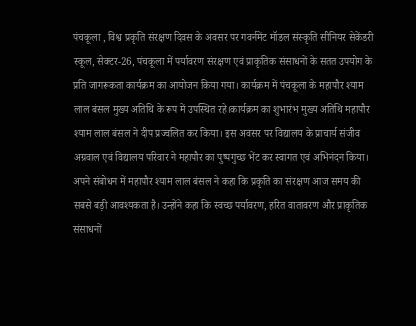पंचकूला , विश्व प्रकृति संरक्षण दिवस के अवसर पर गवर्नमेंट मॉडल संस्कृति सीनियर सेकेंडरी स्कूल, सेक्टर-26, पंचकूला में पर्यावरण संरक्षण एवं प्राकृतिक संसाधनों के सतत उपयोग के प्रति जागरूकता कार्यक्रम का आयोजन किया गया। कार्यक्रम में पंचकूला के महापौर श्याम लाल बंसल मुख्य अतिथि के रूप में उपस्थित रहे।कार्यक्रम का शुभारंभ मुख्य अतिथि महापौर श्याम लाल बंसल ने दीप प्रज्वलित कर किया। इस अवसर पर विद्यालय के प्राचार्य संजीव अग्रवाल एवं विद्यालय परिवार ने महापौर का पुष्पगुच्छ भेंट कर स्वागत एवं अभिनंदन किया।
अपने संबोधन में महापौर श्याम लाल बंसल ने कहा कि प्रकृति का संरक्षण आज समय की सबसे बड़ी आवश्यकता है। उन्होंने कहा कि स्वच्छ पर्यावरण, हरित वातावरण और प्राकृतिक संसाधनों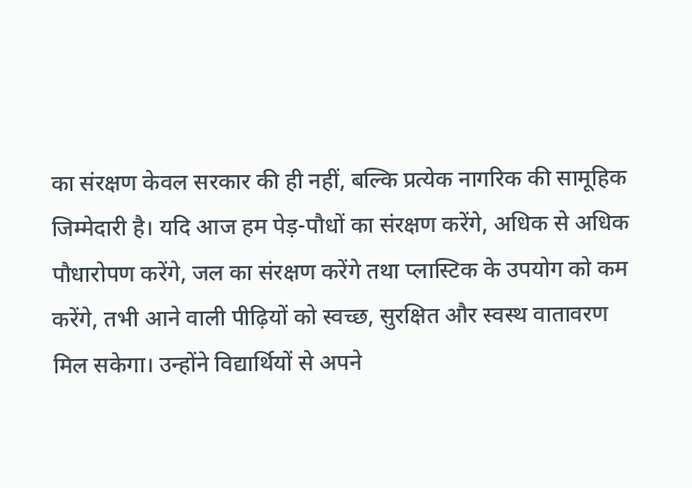का संरक्षण केवल सरकार की ही नहीं, बल्कि प्रत्येक नागरिक की सामूहिक जिम्मेदारी है। यदि आज हम पेड़-पौधों का संरक्षण करेंगे, अधिक से अधिक पौधारोपण करेंगे, जल का संरक्षण करेंगे तथा प्लास्टिक के उपयोग को कम करेंगे, तभी आने वाली पीढ़ियों को स्वच्छ, सुरक्षित और स्वस्थ वातावरण मिल सकेगा। उन्होंने विद्यार्थियों से अपने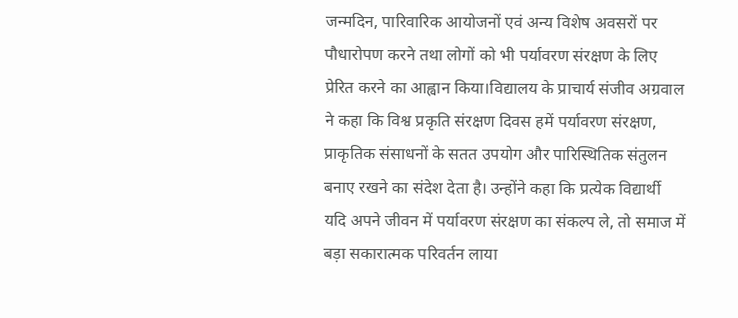जन्मदिन, पारिवारिक आयोजनों एवं अन्य विशेष अवसरों पर पौधारोपण करने तथा लोगों को भी पर्यावरण संरक्षण के लिए प्रेरित करने का आह्वान किया।विद्यालय के प्राचार्य संजीव अग्रवाल ने कहा कि विश्व प्रकृति संरक्षण दिवस हमें पर्यावरण संरक्षण, प्राकृतिक संसाधनों के सतत उपयोग और पारिस्थितिक संतुलन बनाए रखने का संदेश देता है। उन्होंने कहा कि प्रत्येक विद्यार्थी यदि अपने जीवन में पर्यावरण संरक्षण का संकल्प ले, तो समाज में बड़ा सकारात्मक परिवर्तन लाया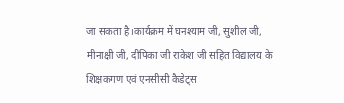जा सकता है।कार्यक्रम में घनश्याम जी, सुशील जी, मीनाक्षी जी, दीपिका जी राकेश जी सहित विद्यालय के शिक्षकगण एवं एनसीसी कैडेट्स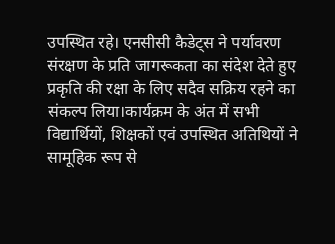उपस्थित रहे। एनसीसी कैडेट्स ने पर्यावरण संरक्षण के प्रति जागरूकता का संदेश देते हुए प्रकृति की रक्षा के लिए सदैव सक्रिय रहने का संकल्प लिया।कार्यक्रम के अंत में सभी विद्यार्थियों, शिक्षकों एवं उपस्थित अतिथियों ने सामूहिक रूप से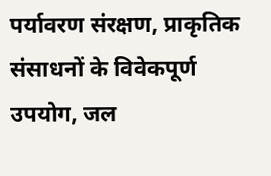पर्यावरण संरक्षण, प्राकृतिक संसाधनों के विवेकपूर्ण उपयोग, जल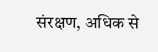संरक्षण, अधिक से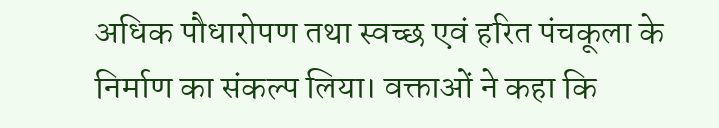अधिक पौधारोपण तथा स्वच्छ एवं हरित पंचकूला के निर्माण का संकल्प लिया। वक्ताओं ने कहा कि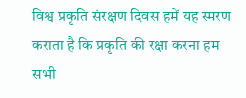विश्व प्रकृति संरक्षण दिवस हमें यह स्मरण कराता है कि प्रकृति की रक्षा करना हम सभी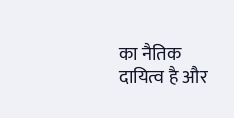का नैतिक दायित्व है और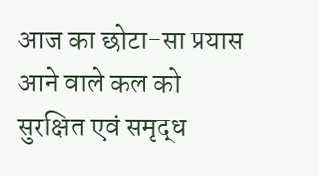आज का छोटा-सा प्रयास आने वाले कल को सुरक्षित एवं समृद्ध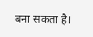बना सकता है।